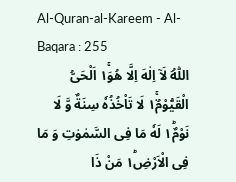Al-Quran-al-Kareem - Al-Baqara : 255
اَللّٰهُ لَاۤ اِلٰهَ اِلَّا هُوَ١ۚ اَلْحَیُّ الْقَیُّوْمُ١ۚ۬ لَا تَاْخُذُهٗ سِنَةٌ وَّ لَا نَوْمٌ١ؕ لَهٗ مَا فِی السَّمٰوٰتِ وَ مَا فِی الْاَرْضِ١ؕ مَنْ ذَا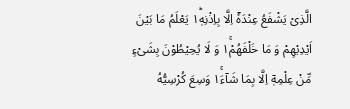الَّذِیْ یَشْفَعُ عِنْدَهٗۤ اِلَّا بِاِذْنِهٖ١ؕ یَعْلَمُ مَا بَیْنَ اَیْدِیْهِمْ وَ مَا خَلْفَهُمْ١ۚ وَ لَا یُحِیْطُوْنَ بِشَیْءٍ مِّنْ عِلْمِهٖۤ اِلَّا بِمَا شَآءَ١ۚ وَسِعَ كُرْسِیُّهُ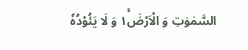السَّمٰوٰتِ وَ الْاَرْضَ١ۚ وَ لَا یَئُوْدُهٗ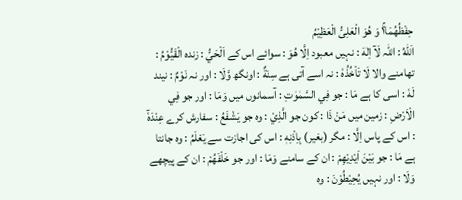حِفْظُهُمَا١ۚ وَ هُوَ الْعَلِیُّ الْعَظِیْمُ
اَللّٰهُ : اللہ لَآ اِلٰهَ : نہیں معبود اِلَّا ھُوَ : سوائے اس کے اَلْحَيُّ : زندہ الْقَيُّوْمُ : تھامنے والا لَا تَاْخُذُهٗ : نہ اسے آتی ہے سِنَةٌ : اونگھ وَّلَا : اور نہ نَوْمٌ : نیند لَهٗ : اسی کا ہے مَا : جو فِي السَّمٰوٰتِ : آسمانوں میں وَمَا : اور جو فِي الْاَرْضِ : زمین میں مَنْ ذَا : کون جو الَّذِيْ : وہ جو يَشْفَعُ : سفارش کرے عِنْدَهٗٓ : اس کے پاس اِلَّا : مگر (بغیر) بِاِذْنِهٖ : اس کی اجازت سے يَعْلَمُ : وہ جانتا ہے مَا : جو بَيْنَ اَيْدِيْهِمْ : ان کے سامنے وَمَا : اور جو خَلْفَھُمْ : ان کے پیچھے وَلَا : اور نہیں يُحِيْطُوْنَ : وہ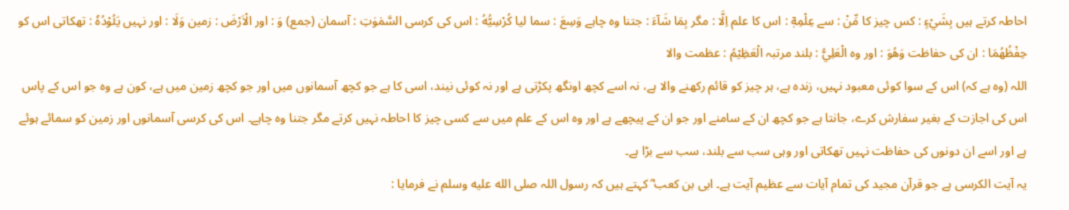احاطہ کرتے ہیں بِشَيْءٍ : کس چیز کا مِّنْ : سے عِلْمِهٖٓ : اس کا علم اِلَّا : مگر بِمَا شَآءَ : جتنا وہ چاہے وَسِعَ : سما لیا كُرْسِيُّهُ : اس کی کرسی السَّمٰوٰتِ : آسمان (جمع) وَ : اور الْاَرْضَ : زمین وَلَا : اور نہیں يَئُوْدُهٗ : تھکاتی اس کو حِفْظُهُمَا : ان کی حفاظت وَھُوَ : اور وہ الْعَلِيُّ : بلند مرتبہ الْعَظِيْمُ : عظمت والا
اللہ (وہ ہے کہ) اس کے سوا کوئی معبود نہیں، زندہ ہے، ہر چیز کو قائم رکھنے والا ہے، نہ اسے کچھ اونگھ پکڑتی ہے اور نہ کوئی نیند، اسی کا ہے جو کچھ آسمانوں میں اور جو کچھ زمین میں ہے، کون ہے وہ جو اس کے پاس اس کی اجازت کے بغیر سفارش کرے، جانتا ہے جو کچھ ان کے سامنے اور جو ان کے پیچھے ہے اور وہ اس کے علم میں سے کسی چیز کا احاطہ نہیں کرتے مگر جتنا وہ چاہے۔ اس کی کرسی آسمانوں اور زمین کو سمائے ہوئے ہے اور اسے ان دونوں کی حفاظت نہیں تھکاتی اور وہی سب سے بلند، سب سے بڑا ہے۔
یہ آیت الکرسی ہے جو قرآن مجید کی تمام آیات سے عظیم آیت ہے۔ ابی بن کعب ؓ کہتے ہیں کہ رسول اللہ صلى الله عليه وسلم نے فرمایا :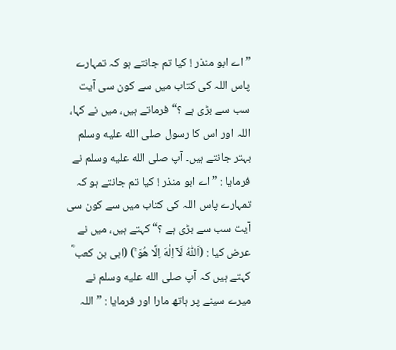”اے ابو منذر ! کیا تم جانتے ہو کہ تمہارے پاس اللہ کی کتاب میں سے کون سی آیت سب سے بڑی ہے ؟“ فرماتے ہیں، میں نے کہا، اللہ اور اس کا رسول صلى الله عليه وسلم بہتر جانتے ہیں۔ آپ صلى الله عليه وسلم نے فرمایا : ”اے ابو منذر ! کیا تم جانتے ہو کہ تمہارے پاس اللہ کی کتاب میں سے کون سی آیت سب سے بڑی ہے ؟“ کہتے ہیں، میں نے عرض کیا : (اَللّٰهُ لَآ اِلٰهَ اِلَّا ھُوَ ۚ) (ابی بن کعب ؓ کہتے ہیں کہ آپ صلى الله عليه وسلم نے میرے سینے پر ہاتھ مارا اور فرمایا : ”اللہ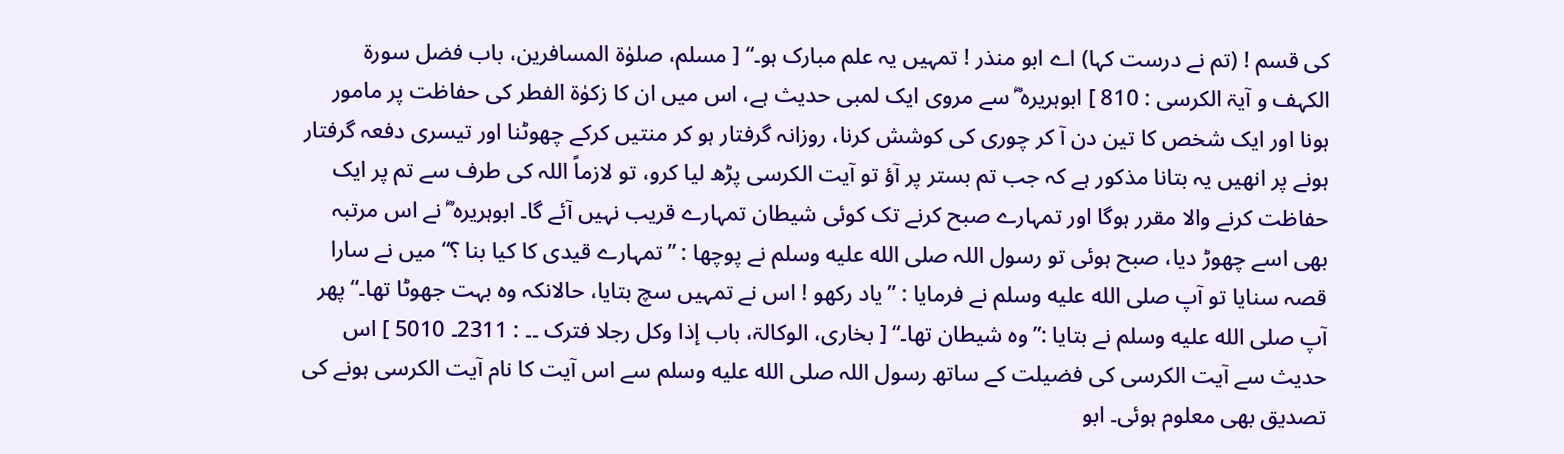کی قسم ! (تم نے درست کہا) اے ابو منذر ! تمہیں یہ علم مبارک ہو۔“ [ مسلم، صلوٰۃ المسافرین، باب فضل سورة الکہف و آیۃ الکرسی : 810 ] ابوہریرہ ؓ سے مروی ایک لمبی حدیث ہے، اس میں ان کا زکوٰۃ الفطر کی حفاظت پر مامور ہونا اور ایک شخص کا تین دن آ کر چوری کی کوشش کرنا، روزانہ گرفتار ہو کر منتیں کرکے چھوٹنا اور تیسری دفعہ گرفتار ہونے پر انھیں یہ بتانا مذکور ہے کہ جب تم بستر پر آؤ تو آیت الکرسی پڑھ لیا کرو، تو لازماً اللہ کی طرف سے تم پر ایک حفاظت کرنے والا مقرر ہوگا اور تمہارے صبح کرنے تک کوئی شیطان تمہارے قریب نہیں آئے گا۔ ابوہریرہ ؓ نے اس مرتبہ بھی اسے چھوڑ دیا، صبح ہوئی تو رسول اللہ صلى الله عليه وسلم نے پوچھا : ”تمہارے قیدی کا کیا بنا ؟“ میں نے سارا قصہ سنایا تو آپ صلى الله عليه وسلم نے فرمایا : ”یاد رکھو ! اس نے تمہیں سچ بتایا، حالانکہ وہ بہت جھوٹا تھا۔“ پھر آپ صلى الله عليه وسلم نے بتایا :”وہ شیطان تھا۔“ [ بخاری، الوکالۃ، باب إذا وکل رجلا فترک ۔۔ : 2311۔ 5010 ] اس حدیث سے آیت الکرسی کی فضیلت کے ساتھ رسول اللہ صلى الله عليه وسلم سے اس آیت کا نام آیت الکرسی ہونے کی تصدیق بھی معلوم ہوئی۔ ابو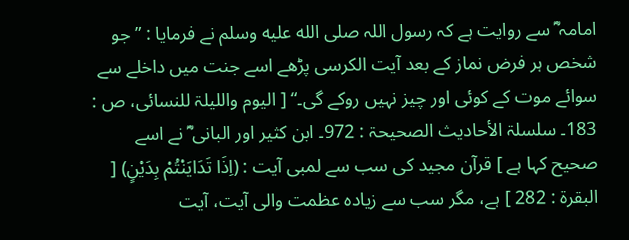امامہ ؓ سے روایت ہے کہ رسول اللہ صلى الله عليه وسلم نے فرمایا : ”جو شخص ہر فرض نماز کے بعد آیت الکرسی پڑھے اسے جنت میں داخلے سے سوائے موت کے کوئی اور چیز نہیں روکے گی۔“ [ الیوم واللیلۃ للنسائی، ص : 183۔ سلسلۃ الأحادیث الصحیحۃ : 972۔ ابن کثیر اور البانی ؓ نے اسے صحیح کہا ہے ] قرآن مجید کی سب سے لمبی آیت : (اِذَا تَدَايَنْتُمْ بِدَيْنٍ) [ البقرۃ : 282 ] ہے، مگر سب سے زیادہ عظمت والی آیت، آیت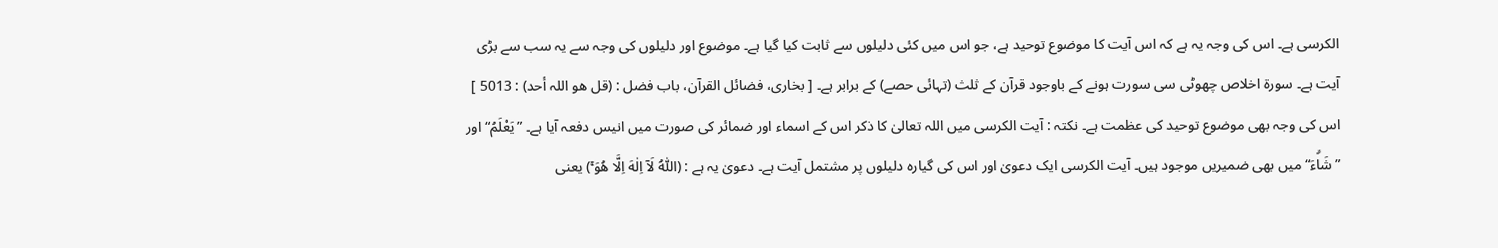الکرسی ہے۔ اس کی وجہ یہ ہے کہ اس آیت کا موضوع توحید ہے، جو اس میں کئی دلیلوں سے ثابت کیا گیا ہے۔ موضوع اور دلیلوں کی وجہ سے یہ سب سے بڑی آیت ہے۔ سورة اخلاص چھوٹی سی سورت ہونے کے باوجود قرآن کے ثلث (تہائی حصے) کے برابر ہے۔ [ بخاری، فضائل القرآن، باب فضل : (قل ھو اللہ أحد) : 5013 ] اس کی وجہ بھی موضوع توحید کی عظمت ہے۔ نکتہ : آیت الکرسی میں اللہ تعالیٰ کا ذکر اس کے اسماء اور ضمائر کی صورت میں انیس دفعہ آیا ہے۔ ”يَعْلَمُ“ اور ”شَاۗءَ“ میں بھی ضمیریں موجود ہیں۔ آیت الکرسی ایک دعویٰ اور اس کی گیارہ دلیلوں پر مشتمل آیت ہے۔ دعویٰ یہ ہے : (اَللّٰهُ لَآ اِلٰهَ اِلَّا ھُوَ ۚ) یعنی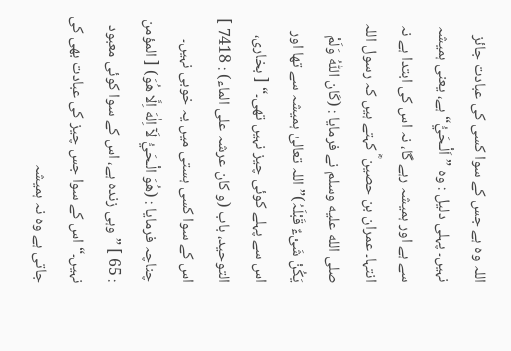اللہ وہ ہے جس کے سوا کسی کی عبادت جائز نہیں۔ پہلی دلیل : وہ ”اَلْـحَيُّ“ ہے، یعنی ہمیشہ سے ہے اور ہمیشہ رہے گا، نہ اس کی ابتدا ہے نہ انتہا۔ عمران بن حصین ؓ کہتے ہیں کہ رسول اللہ صلى الله عليه وسلم نے فرمایا : (کَان اللّٰہُ وَلَمْ یَکُنْ شَیْءٌ قَبْلَہُ)”اللہ تعالیٰ ہمیشہ سے تھا اور اس سے پہلے کوئی چیز نہیں تھی۔“ [ بخاری، التوحید، باب (و کان عرشہ علی الماء) : 7418 ] اس کے سوا کسی ہستی میں یہ خوبی نہیں۔ چناچہ فرمایا : (هُوَ الْـحَيُّ لَآ اِلٰهَ اِلَّا هُوَ) [ المؤمن : 65 ] ”وہی زندہ ہے، اس کے سوا کوئی معبود نہیں۔“ اس کے سوا جس چیز کی عبادت بھی کی جاتی ہے وہ نہ ہمیشہ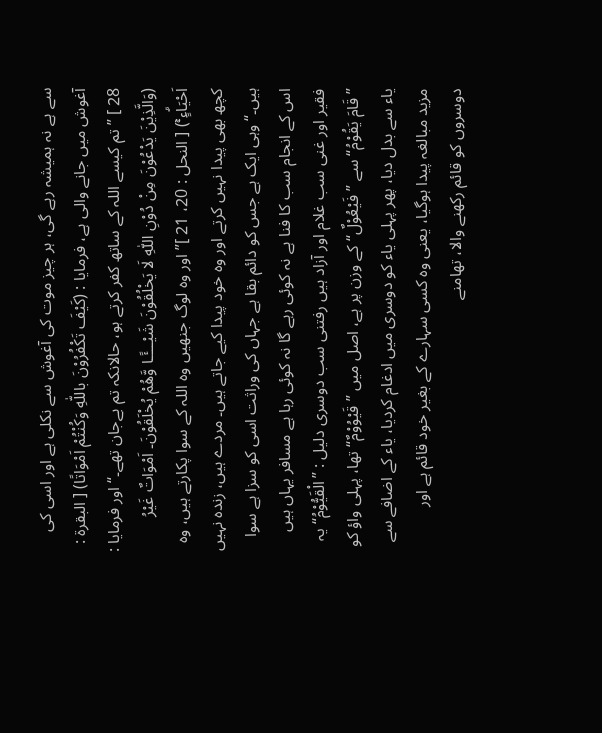سے ہے نہ ہمیشہ رہے گی، ہر چیز موت کی آغوش سے نکلی ہے اور اسی کی آغوش میں جانے والی ہے، فرمایا : (كَيْفَ تَكْفُرُوْنَ باللّٰهِ وَكُنْتُمْ اَمْوَاتًا) [ البقرۃ : 28 ] ”تم کیسے اللہ کے ساتھ کفر کرتے ہو، حالانکہ تم بےجان تھے۔“ اور فرمایا : (وَالَّذِيْنَ يَدْعُوْنَ مِنْ دُوْنِ اللّٰهِ لَا يَخْلُقُوْنَ شَيْـــًٔـا وَّهُمْ يُخْلَقُوْنَ۔ اَمْوَاتٌ غَيْرُ اَحْيَاۗءٍ ۚ) [ النحل : 20، 21 ]”اور وہ لوگ جنھیں وہ اللہ کے سوا پکارتے ہیں، وہ کچھ بھی پیدا نہیں کرتے اور وہ خود پیدا کیے جاتے ہیں۔ مردے ہیں، زندہ نہیں ہیں۔“ وہی ایک ہے جس کو دائم بقا ہے جہاں کی وراثت اسی کو سزا ہے سوا اس کے انجام سب کا فنا ہے نہ کوئی رہے گا نہ کوئی رہا ہے مسافر یہاں ہیں فقیر اور غنی سب غلام اور آزاد ہیں رفتنی سب دوسری دلیل : ”الْقَيُّوْمُ“ یہ ”قَامَ یَقُوْمُ“ سے ”فَیْعُوْلٌ“ کے وزن پر ہے، اصل میں ”قَیْوُوْمٌ“ تھا، پہلی واؤ کو یاء سے بدل دیا، پھر پہلی یاء کو دوسری میں ادغام کردیا، یاء کے اضافے سے مزید مبالغہ پیدا ہوگیا، یعنی وہ کسی سہارے کے بغیر خود قائم ہے اور دوسروں کو قائم رکھنے والا، تھامنے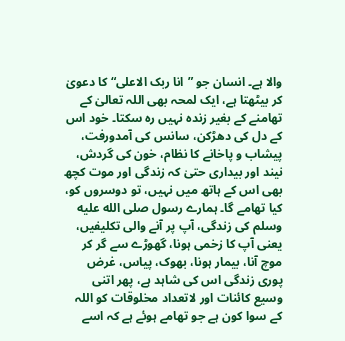والا ہے۔ انسان جو ”انا ربک الاعلی“ کا دعویٰ کر بیٹھتا ہے، ایک لمحہ بھی اللہ تعالیٰ کے تھامنے کے بغیر زندہ نہیں رہ سکتا۔ خود اس کے دل کی دھڑکن، سانس کی آمدورفت، پیشاب و پاخانے کا نظام، خون کی گردش، نیند اور بیداری حتیٰ کہ زندگی اور موت کچھ بھی اس کے ہاتھ میں نہیں، تو دوسروں کو، کیا تھامے گا۔ ہمارے رسول صلى الله عليه وسلم کی زندگی، آپ پر آنے والی تکلیفیں، یعنی آپ کا زخمی ہونا، گھوڑے سے گر کر موچ آنا، بیمار ہونا، بھوک، پیاس، غرض پوری زندگی اس کی شاہد ہے، پھر اتنی وسیع کائنات اور لاتعداد مخلوقات کو اللہ کے سوا کون ہے جو تھامے ہوئے ہے کہ اسے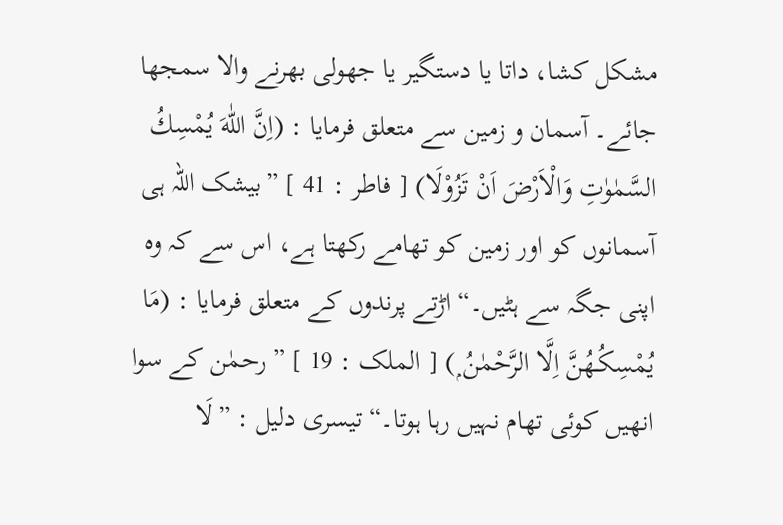مشکل کشا، داتا یا دستگیر یا جھولی بھرنے والا سمجھا جائے۔ آسمان و زمین سے متعلق فرمایا : (اِنَّ اللّٰهَ يُمْسِكُ السَّمٰوٰتِ وَالْاَرْضَ اَنْ تَزُوْلَا) [ فاطر : 41 ] ”بیشک اللہ ہی آسمانوں کو اور زمین کو تھامے رکھتا ہے، اس سے کہ وہ اپنی جگہ سے ہٹیں۔“ اڑتے پرندوں کے متعلق فرمایا : (مَا يُمْسِكُـهُنَّ اِلَّا الرَّحْمٰنُ ۭ) [ الملک : 19 ] ”رحمٰن کے سوا انھیں کوئی تھام نہیں رہا ہوتا۔“ تیسری دلیل : ”لَا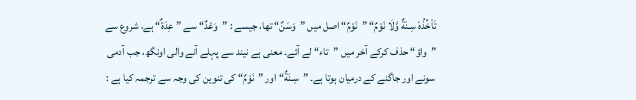تَاْخُذُهٗ سِـنَةٌ وَّلَا نَوْمٌ“ ”نَوْمٌ“ اصل میں ”وَسَنٌ“ تھا، جیسے : ”وَعْدٌ“ سے ”عِدَۃٌ“ ہے، شروع سے ”واؤ“ حذف کرکے آخر میں ”تاء“ لے آئے۔ معنی ہے نیند سے پہلے آنے والی اونگھ، جب آدمی سونے اور جاگنے کے درمیان ہوتا ہے۔ ”سِـنَةٌ“ اور ”نَوْمٌ“ کی تنوین کی وجہ سے ترجمہ کیا ہے :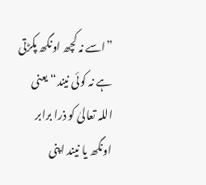”اسے نہ کچھ اونگھ پکڑتی ہے نہ کوئی نیند“ یعنی اللہ تعالیٰ کو ذرا برابر اونگھ یا نیند اپنی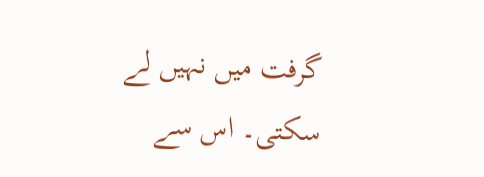گرفت میں نہیں لے سکتی۔ اس سے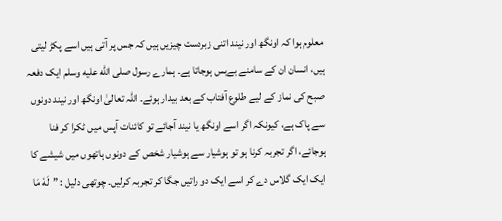معلوم ہوا کہ اونگھ اور نیند اتنی زبردست چیزیں ہیں کہ جس پر آتی ہیں اسے پکڑ لیتی ہیں، انسان ان کے سامنے بےبس ہوجاتا ہے۔ ہمارے رسول صلى الله عليه وسلم ایک دفعہ صبح کی نماز کے لیے طلوع آفتاب کے بعد بیدار ہوئے۔ اللہ تعالیٰ اونگھ اور نیند دونوں سے پاک ہے، کیونکہ اگر اسے اونگھ یا نیند آجائے تو کائنات آپس میں ٹکرا کر فنا ہوجائے، اگر تجربہ کرنا ہو تو ہوشیار سے ہوشیار شخص کے دونوں ہاتھوں میں شیشے کا ایک ایک گلاس دے کر اسے ایک دو راتیں جگا کر تجربہ کرلیں۔ چوتھی دلیل : ”لَهٗ مَا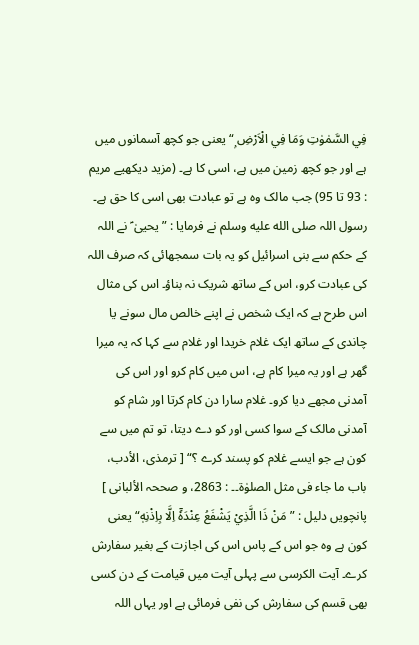فِي السَّمٰوٰتِ وَمَا فِي الْاَرْضِ ۭ“ یعنی جو کچھ آسمانوں میں ہے اور جو کچھ زمین میں ہے، اسی کا ہے۔ (مزید دیکھیے مریم : 93 تا 95) جب مالک وہ ہے تو عبادت بھی اسی کا حق ہے۔ رسول اللہ صلى الله عليه وسلم نے فرمایا : ”یحییٰ ؑ نے اللہ کے حکم سے بنی اسرائیل کو یہ بات سمجھائی کہ صرف اللہ کی عبادت کرو، اس کے ساتھ شریک نہ بناؤ۔ اس کی مثال اس طرح ہے کہ ایک شخص نے اپنے خالص مال سونے یا چاندی کے ساتھ ایک غلام خریدا اور غلام سے کہا کہ یہ میرا گھر ہے اور یہ میرا کام ہے، اس میں کام کرو اور اس کی آمدنی مجھے دیا کرو۔ غلام سارا دن کام کرتا اور شام کو آمدنی مالک کے سوا کسی اور کو دے دیتا، تو تم میں سے کون ہے جو ایسے غلام کو پسند کرے ؟“ [ ترمذی، الأدب، باب ما جاء فی مثل الصلوٰۃ۔۔ : 2863، و صححہ الألبانی ] پانچویں دلیل : ”مَنْ ذَا الَّذِيْ يَشْفَعُ عِنْدَهٗٓ اِلَّا بِاِذْنِهٖ“ یعنی کون ہے وہ جو اس کے پاس اس کی اجازت کے بغیر سفارش کرے۔ آیت الکرسی سے پہلی آیت میں قیامت کے دن کسی بھی قسم کی سفارش کی نفی فرمائی ہے اور یہاں اللہ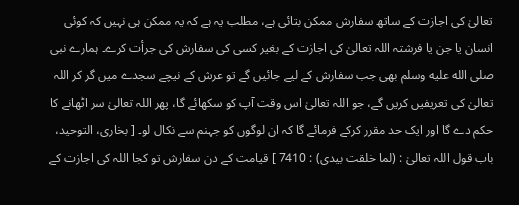تعالیٰ کی اجازت کے ساتھ سفارش ممکن بتائی ہے، مطلب یہ ہے کہ یہ ممکن ہی نہیں کہ کوئی انسان یا جن یا فرشتہ اللہ تعالیٰ کی اجازت کے بغیر کسی کی سفارش کی جرأت کرے۔ ہمارے نبی صلى الله عليه وسلم بھی جب سفارش کے لیے جائیں گے تو عرش کے نیچے سجدے میں گر کر اللہ تعالیٰ کی تعریفیں کریں گے، جو اللہ تعالیٰ اس وقت آپ کو سکھائے گا، پھر اللہ تعالیٰ سر اٹھانے کا حکم دے گا اور ایک حد مقرر کرکے فرمائے گا کہ ان لوگوں کو جہنم سے نکال لو۔ [ بخاری، التوحید، باب قول اللہ تعالیٰ : (لما خلقت بیدی) : 7410 ] قیامت کے دن سفارش تو کجا اللہ کی اجازت کے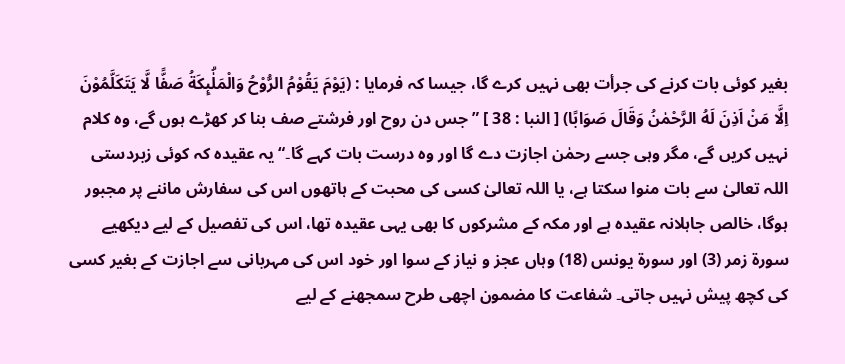بغیر کوئی بات کرنے کی جرأت بھی نہیں کرے گا، جیسا کہ فرمایا : (يَوْمَ يَقُوْمُ الرُّوْحُ وَالْمَلٰۗىِٕكَةُ صَفًّا لَّا يَتَكَلَّمُوْنَ اِلَّا مَنْ اَذِنَ لَهُ الرَّحْمٰنُ وَقَالَ صَوَابًا) [ النبا : 38 ] ”جس دن روح اور فرشتے صف بنا کر کھڑے ہوں گے، وہ کلام نہیں کریں گے، مگر وہی جسے رحمٰن اجازت دے گا اور وہ درست بات کہے گا۔“ یہ عقیدہ کہ کوئی زبردستی اللہ تعالیٰ سے بات منوا سکتا ہے، یا اللہ تعالیٰ کسی کی محبت کے ہاتھوں اس کی سفارش ماننے پر مجبور ہوگا، خالص جاہلانہ عقیدہ ہے اور مکہ کے مشرکوں کا بھی یہی عقیدہ تھا، اس کی تفصیل کے لیے دیکھیے سورة زمر (3) اور سورة یونس (18) وہاں عجز و نیاز کے سوا اور خود اس کی مہربانی سے اجازت کے بغیر کسی کی کچھ پیش نہیں جاتی۔ شفاعت کا مضمون اچھی طرح سمجھنے کے لیے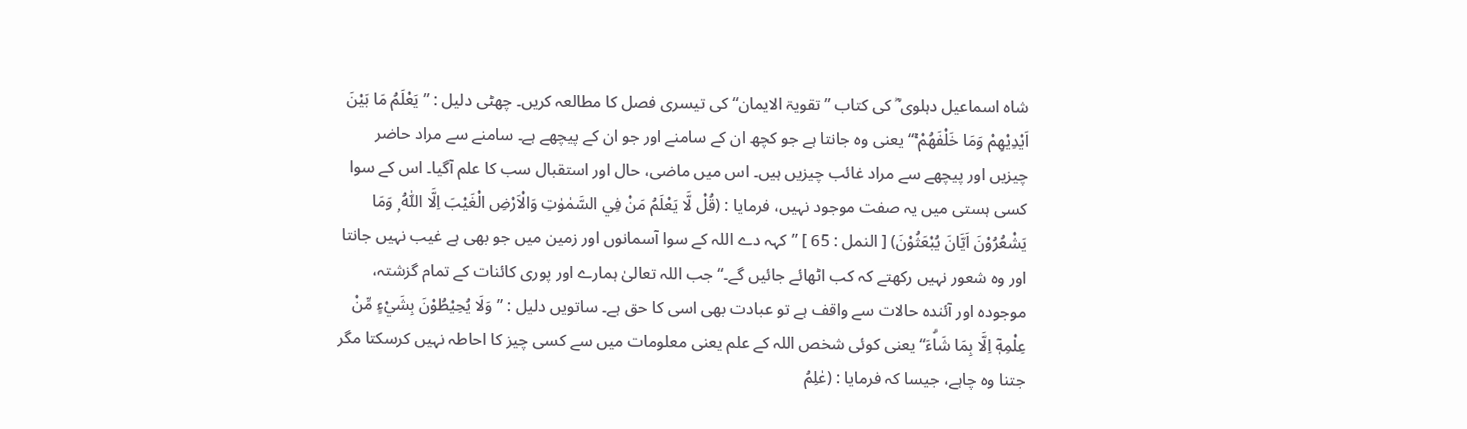شاہ اسماعیل دہلوی ؓ کی کتاب ”تقویۃ الایمان“ کی تیسری فصل کا مطالعہ کریں۔ چھٹی دلیل : ”يَعْلَمُ مَا بَيْنَ اَيْدِيْهِمْ وَمَا خَلْفَھُمْ ۚ“ یعنی وہ جانتا ہے جو کچھ ان کے سامنے اور جو ان کے پیچھے ہے۔ سامنے سے مراد حاضر چیزیں اور پیچھے سے مراد غائب چیزیں ہیں۔ اس میں ماضی، حال اور استقبال سب کا علم آگیا۔ اس کے سوا کسی ہستی میں یہ صفت موجود نہیں، فرمایا : (قُلْ لَّا يَعْلَمُ مَنْ فِي السَّمٰوٰتِ وَالْاَرْضِ الْغَيْبَ اِلَّا اللّٰهُ ۭ وَمَا يَشْعُرُوْنَ اَيَّانَ يُبْعَثُوْنَ) [ النمل : 65 ] ”کہہ دے اللہ کے سوا آسمانوں اور زمین میں جو بھی ہے غیب نہیں جانتا اور وہ شعور نہیں رکھتے کہ کب اٹھائے جائیں گے۔“ جب اللہ تعالیٰ ہمارے اور پوری کائنات کے تمام گزشتہ، موجودہ اور آئندہ حالات سے واقف ہے تو عبادت بھی اسی کا حق ہے۔ ساتویں دلیل : ”وَلَا يُحِيْطُوْنَ بِشَيْءٍ مِّنْ عِلْمِهٖٓ اِلَّا بِمَا شَاۗءَ“ یعنی کوئی شخص اللہ کے علم یعنی معلومات میں سے کسی چیز کا احاطہ نہیں کرسکتا مگر جتنا وہ چاہے، جیسا کہ فرمایا : (عٰلِمُ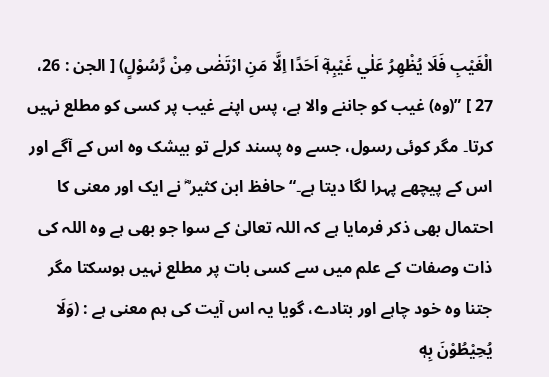الْغَيْبِ فَلَا يُظْهِرُ عَلٰي غَيْبِهٖٓ اَحَدًا اِلَّا مَنِ ارْتَضٰى مِنْ رَّسُوْلٍ) [ الجن : 26، 27 ] ”(وہ) غیب کو جاننے والا ہے، پس اپنے غیب پر کسی کو مطلع نہیں کرتا۔ مگر کوئی رسول، جسے وہ پسند کرلے تو بیشک وہ اس کے آگے اور اس کے پیچھے پہرا لگا دیتا ہے۔“ حافظ ابن کثیر ؓ نے ایک اور معنی کا احتمال بھی ذکر فرمایا ہے کہ اللہ تعالیٰ کے سوا جو بھی ہے وہ اللہ کی ذات وصفات کے علم میں سے کسی بات پر مطلع نہیں ہوسکتا مگر جتنا وہ خود چاہے اور بتادے، گویا یہ اس آیت کی ہم معنی ہے : (وَلَا يُحِيْطُوْنَ بِهٖ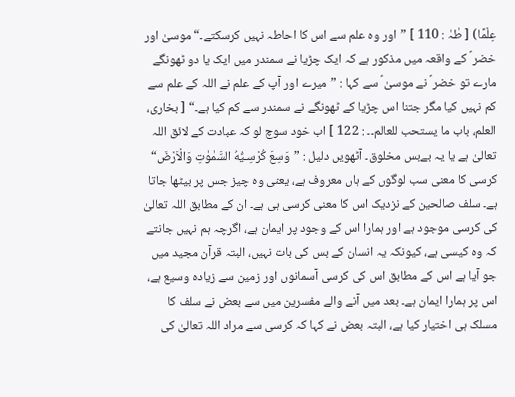عِلْمًا) [ طٰہٰ : 110 ] ”اور وہ علم سے اس کا احاطہ نہیں کرسکتے۔“ موسیٰ اور خضر ؑ کے واقعہ میں مذکور ہے کہ ایک چڑیا نے سمندر میں ایک یا دو ٹھونگے مارے تو خضر ؑ نے موسیٰ ؑ سے کہا : ”میرے اور آپ کے علم نے اللہ کے علم سے کم نہیں کیا مگر جتنا اس چڑیا کے ٹھونگے نے سمندر سے کم کیا ہے۔“ [ بخاری، العلم، باب ما یستحب للعالم۔۔ : 122 ] اب خود سوچ لو کہ عبادت کے لائق اللہ تعالیٰ ہے یا یہ بےبس مخلوق۔ آٹھویں دلیل : ”وَسِعَ كُرْسِـيُّهُ السَّمٰوٰتِ وَالْاَرْضَ“ کرسی کا معنی سب لوگوں کے ہاں معروف ہے، یعنی وہ چیز جس پر بیٹھا جاتا ہے۔ سلف صالحین کے نزدیک اس کا معنی کرسی ہی ہے۔ ان کے مطابق اللہ تعالیٰ کی کرسی موجود ہے اور ہمارا اس کے وجود پر ایمان ہے، اگرچہ ہم نہیں جانتے کہ وہ کیسی ہے، کیونکہ یہ انسان کے بس کی بات نہیں، البتہ قرآن مجید میں جو آیا ہے اس کے مطابق اس کی کرسی آسمانوں اور زمین سے زیادہ وسیع ہے، اس پر ہمارا ایمان ہے۔ بعد میں آنے والے مفسرین میں سے بعض نے سلف کا مسلک ہی اختیار کیا ہے، البتہ بعض نے کہا کہ کرسی سے مراد اللہ تعالیٰ کی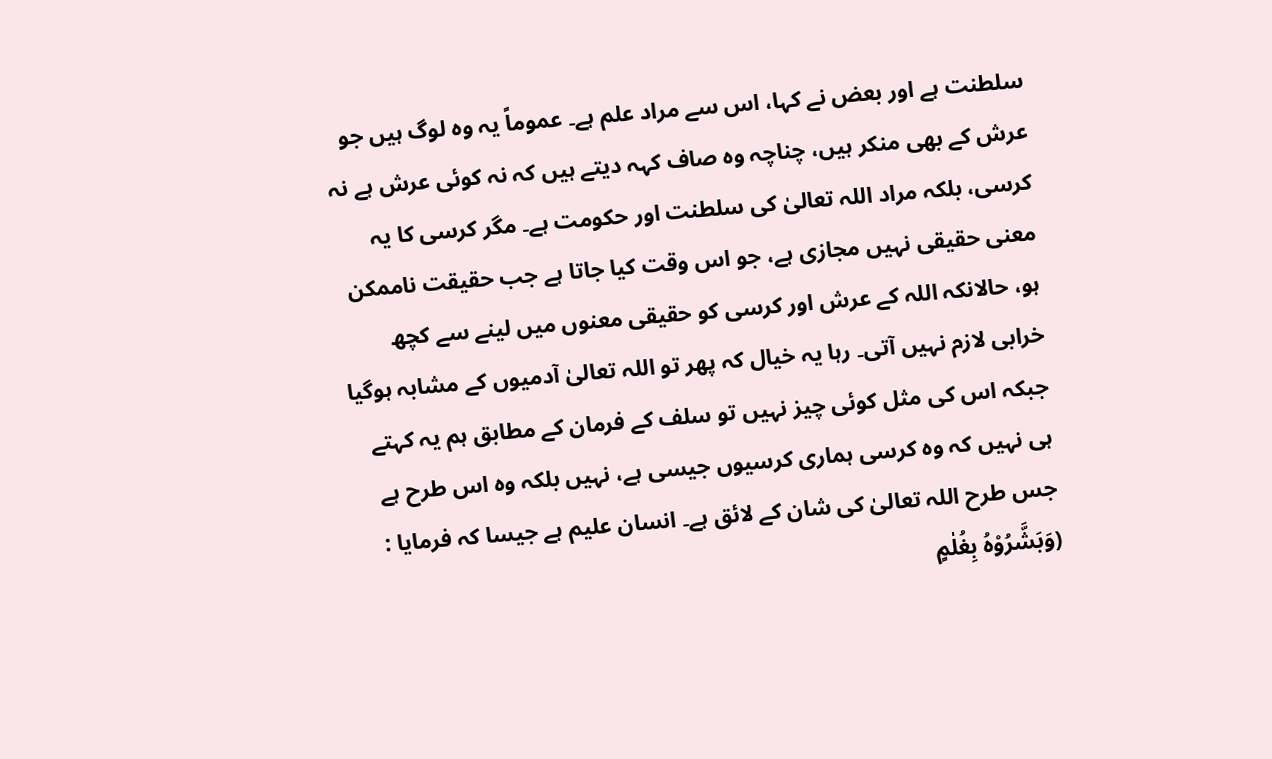سلطنت ہے اور بعض نے کہا، اس سے مراد علم ہے۔ عموماً یہ وہ لوگ ہیں جو عرش کے بھی منکر ہیں، چناچہ وہ صاف کہہ دیتے ہیں کہ نہ کوئی عرش ہے نہ کرسی، بلکہ مراد اللہ تعالیٰ کی سلطنت اور حکومت ہے۔ مگر کرسی کا یہ معنی حقیقی نہیں مجازی ہے، جو اس وقت کیا جاتا ہے جب حقیقت ناممکن ہو، حالانکہ اللہ کے عرش اور کرسی کو حقیقی معنوں میں لینے سے کچھ خرابی لازم نہیں آتی۔ رہا یہ خیال کہ پھر تو اللہ تعالیٰ آدمیوں کے مشابہ ہوگیا جبکہ اس کی مثل کوئی چیز نہیں تو سلف کے فرمان کے مطابق ہم یہ کہتے ہی نہیں کہ وہ کرسی ہماری کرسیوں جیسی ہے، نہیں بلکہ وہ اس طرح ہے جس طرح اللہ تعالیٰ کی شان کے لائق ہے۔ انسان علیم ہے جیسا کہ فرمایا : (وَبَشَّرُوْهُ بِغُلٰمٍ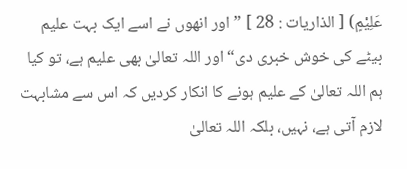عَلِيْمٍ) [ الذاریات : 28 ] ”اور انھوں نے اسے ایک بہت علیم بیٹے کی خوش خبری دی“ اور اللہ تعالیٰ بھی علیم ہے، تو کیا ہم اللہ تعالیٰ کے علیم ہونے کا انکار کردیں کہ اس سے مشابہت لازم آتی ہے، نہیں، بلکہ اللہ تعالیٰ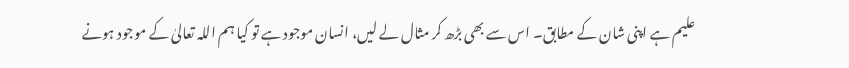علیم ہے اپنی شان کے مطابق۔ اس سے بھی بڑھ کر مثال لے لیں، انسان موجود ہے تو کیا ہم اللہ تعالیٰ کے موجود ہونے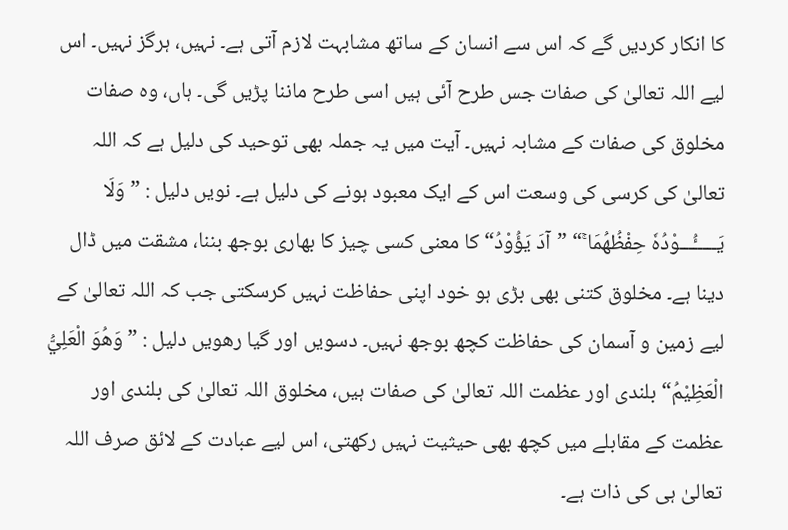کا انکار کردیں گے کہ اس سے انسان کے ساتھ مشابہت لازم آتی ہے۔ نہیں، ہرگز نہیں۔ اس لیے اللہ تعالیٰ کی صفات جس طرح آئی ہیں اسی طرح ماننا پڑیں گی۔ ہاں، وہ صفات مخلوق کی صفات کے مشابہ نہیں۔ آیت میں یہ جملہ بھی توحید کی دلیل ہے کہ اللہ تعالیٰ کی کرسی کی وسعت اس کے ایک معبود ہونے کی دلیل ہے۔ نویں دلیل : ”وَلَا يَـــــُٔـــوْدُهٗ حِفْظُهُمَا ۚ“ ”آدَ یَؤُوْدُ“ کا معنی کسی چیز کا بھاری بوجھ بننا، مشقت میں ڈال دینا ہے۔ مخلوق کتنی بھی بڑی ہو خود اپنی حفاظت نہیں کرسکتی جب کہ اللہ تعالیٰ کے لیے زمین و آسمان کی حفاظت کچھ بوجھ نہیں۔ دسویں اور گیا رھویں دلیل : ”وَھُوَ الْعَلِيُّ الْعَظِيْمُ“ بلندی اور عظمت اللہ تعالیٰ کی صفات ہیں، مخلوق اللہ تعالیٰ کی بلندی اور عظمت کے مقابلے میں کچھ بھی حیثیت نہیں رکھتی، اس لیے عبادت کے لائق صرف اللہ تعالیٰ ہی کی ذات ہے۔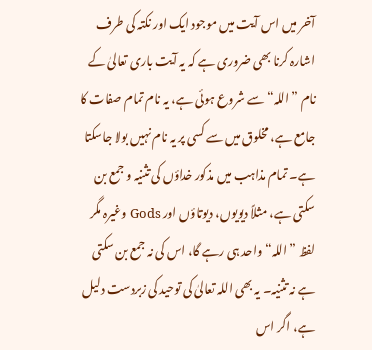آخر میں اس آیت میں موجود ایک اور نکتہ کی طرف اشارہ کرنا بھی ضروری ہے کہ یہ آیت باری تعالیٰ کے نام ”اللہ“ سے شروع ہوئی ہے، یہ نام تمام صفات کا جامع ہے، مخلوق میں سے کسی پر یہ نام نہیں بولا جاسکتا ہے۔ تمام مذاہب میں مذکور خداؤں کی تثنیہ و جمع بن سکتی ہے، مثلاً دیویوں، دیوتاؤں اور Gods وغیرہ مگر لفظ ”اللہ“ واحد ہی رہے گا، اس کی نہ جمع بن سکتی ہے نہ تثنیہ۔ یہ بھی اللہ تعالیٰ کی توحید کی زبردست دلیل ہے، اگر اس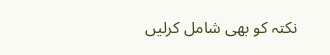نکتہ کو بھی شامل کرلیں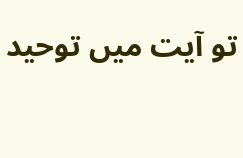تو آیت میں توحید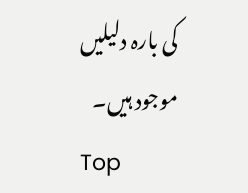کی بارہ دلیلیں موجود ہیں۔
Top